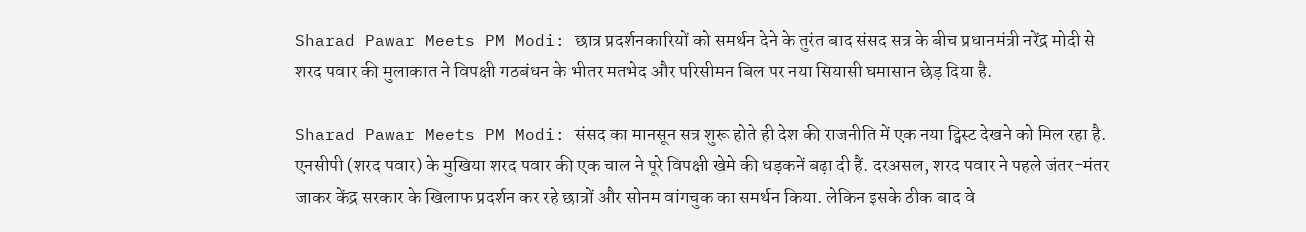Sharad Pawar Meets PM Modi: छात्र प्रदर्शनकारियों को समर्थन देने के तुरंत बाद संसद सत्र के बीच प्रधानमंत्री नरेंद्र मोदी से शरद पवार की मुलाकात ने विपक्षी गठबंधन के भीतर मतभेद और परिसीमन बिल पर नया सियासी घमासान छेड़ दिया है.

Sharad Pawar Meets PM Modi: संसद का मानसून सत्र शुरू होते ही देश की राजनीति में एक नया ट्विस्ट देखने को मिल रहा है. एनसीपी (शरद पवार) के मुखिया शरद पवार की एक चाल ने पूरे विपक्षी खेमे की धड़कनें बढ़ा दी हैं. दरअसल, शरद पवार ने पहले जंतर-मंतर जाकर केंद्र सरकार के खिलाफ प्रदर्शन कर रहे छात्रों और सोनम वांगचुक का समर्थन किया. लेकिन इसके ठीक बाद वे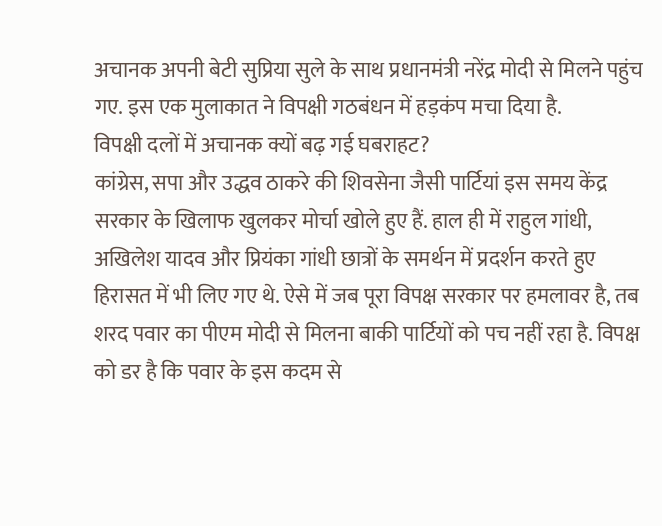अचानक अपनी बेटी सुप्रिया सुले के साथ प्रधानमंत्री नरेंद्र मोदी से मिलने पहुंच गए. इस एक मुलाकात ने विपक्षी गठबंधन में हड़कंप मचा दिया है.
विपक्षी दलों में अचानक क्यों बढ़ गई घबराहट?
कांग्रेस, सपा और उद्धव ठाकरे की शिवसेना जैसी पार्टियां इस समय केंद्र सरकार के खिलाफ खुलकर मोर्चा खोले हुए हैं. हाल ही में राहुल गांधी, अखिलेश यादव और प्रियंका गांधी छात्रों के समर्थन में प्रदर्शन करते हुए हिरासत में भी लिए गए थे. ऐसे में जब पूरा विपक्ष सरकार पर हमलावर है, तब शरद पवार का पीएम मोदी से मिलना बाकी पार्टियों को पच नहीं रहा है. विपक्ष को डर है कि पवार के इस कदम से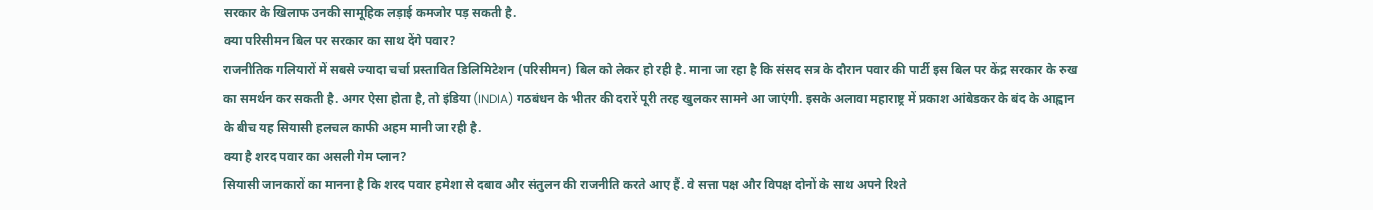सरकार के खिलाफ उनकी सामूहिक लड़ाई कमजोर पड़ सकती है.
क्या परिसीमन बिल पर सरकार का साथ देंगे पवार?
राजनीतिक गलियारों में सबसे ज्यादा चर्चा प्रस्तावित डिलिमिटेशन (परिसीमन) बिल को लेकर हो रही है. माना जा रहा है कि संसद सत्र के दौरान पवार की पार्टी इस बिल पर केंद्र सरकार के रुख का समर्थन कर सकती है. अगर ऐसा होता है, तो इंडिया (INDIA) गठबंधन के भीतर की दरारें पूरी तरह खुलकर सामने आ जाएंगी. इसके अलावा महाराष्ट्र में प्रकाश आंबेडकर के बंद के आह्वान के बीच यह सियासी हलचल काफी अहम मानी जा रही है.
क्या है शरद पवार का असली गेम प्लान?
सियासी जानकारों का मानना है कि शरद पवार हमेशा से दबाव और संतुलन की राजनीति करते आए हैं. वे सत्ता पक्ष और विपक्ष दोनों के साथ अपने रिश्ते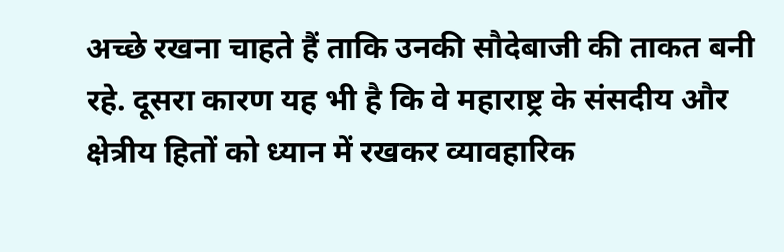अच्छे रखना चाहते हैं ताकि उनकी सौदेबाजी की ताकत बनी रहे. दूसरा कारण यह भी है कि वे महाराष्ट्र के संसदीय और क्षेत्रीय हितों को ध्यान में रखकर व्यावहारिक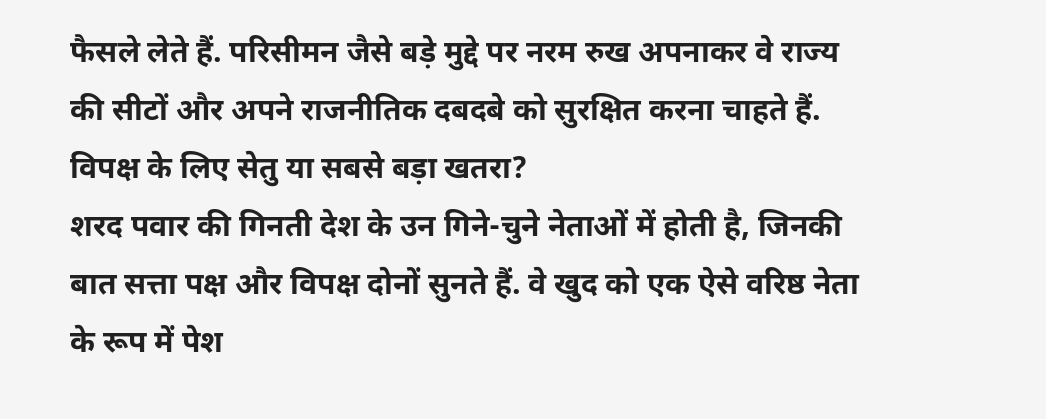फैसले लेते हैं. परिसीमन जैसे बड़े मुद्दे पर नरम रुख अपनाकर वे राज्य की सीटों और अपने राजनीतिक दबदबे को सुरक्षित करना चाहते हैं.
विपक्ष के लिए सेतु या सबसे बड़ा खतरा?
शरद पवार की गिनती देश के उन गिने-चुने नेताओं में होती है, जिनकी बात सत्ता पक्ष और विपक्ष दोनों सुनते हैं. वे खुद को एक ऐसे वरिष्ठ नेता के रूप में पेश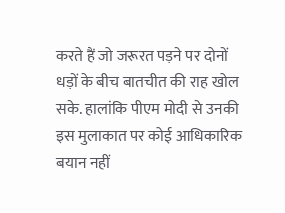करते हैं जो जरूरत पड़ने पर दोनों धड़ों के बीच बातचीत की राह खोल सके. हालांकि पीएम मोदी से उनकी इस मुलाकात पर कोई आधिकारिक बयान नहीं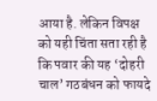आया है. लेकिन विपक्ष को यही चिंता सता रही है कि पवार की यह ‘दोहरी चाल’ गठबंधन को फायदे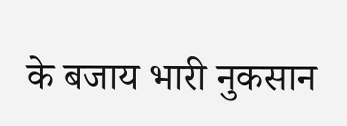के बजाय भारी नुकसान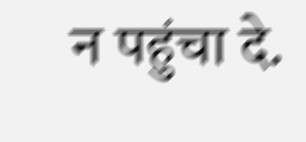न पहुंचा दे.